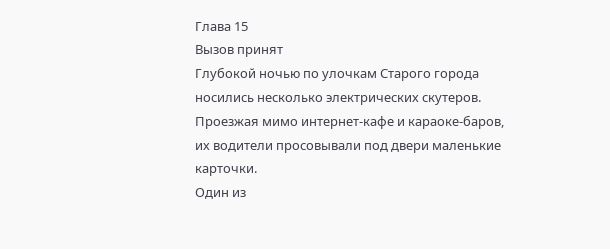Глава 15
Вызов принят
Глубокой ночью по улочкам Старого города носились несколько электрических скутеров. Проезжая мимо интернет-кафе и караоке-баров, их водители просовывали под двери маленькие карточки.
Один из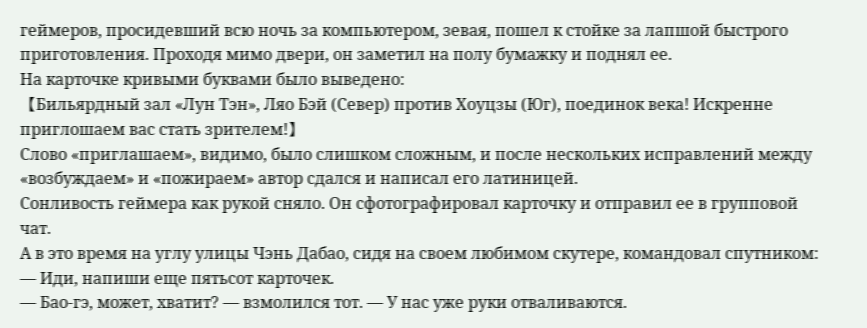геймеров, просидевший всю ночь за компьютером, зевая, пошел к стойке за лапшой быстрого приготовления. Проходя мимо двери, он заметил на полу бумажку и поднял ее.
На карточке кривыми буквами было выведено:
【Бильярдный зал «Лун Тэн», Ляо Бэй (Север) против Хоуцзы (Юг), поединок века! Искренне приглошаем вас стать зрителем!】
Слово «приглашаем», видимо, было слишком сложным, и после нескольких исправлений между «возбуждаем» и «пожираем» автор сдался и написал его латиницей.
Сонливость геймера как рукой сняло. Он сфотографировал карточку и отправил ее в групповой чат.
А в это время на углу улицы Чэнь Дабао, сидя на своем любимом скутере, командовал спутником:
— Иди, напиши еще пятьсот карточек.
— Бао-гэ, может, хватит? — взмолился тот. — У нас уже руки отваливаются.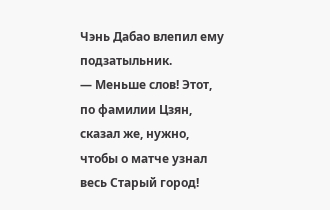Чэнь Дабао влепил ему подзатыльник.
— Меньше слов! Этот, по фамилии Цзян, сказал же, нужно, чтобы о матче узнал весь Старый город!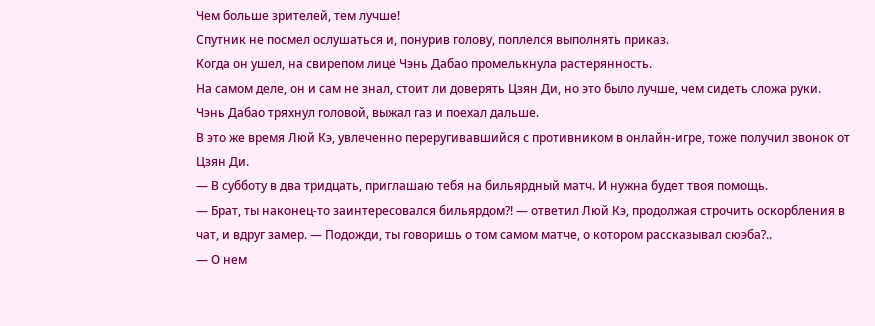Чем больше зрителей, тем лучше!
Спутник не посмел ослушаться и, понурив голову, поплелся выполнять приказ.
Когда он ушел, на свирепом лице Чэнь Дабао промелькнула растерянность.
На самом деле, он и сам не знал, стоит ли доверять Цзян Ди, но это было лучше, чем сидеть сложа руки.
Чэнь Дабао тряхнул головой, выжал газ и поехал дальше.
В это же время Люй Кэ, увлеченно переругивавшийся с противником в онлайн-игре, тоже получил звонок от Цзян Ди.
— В субботу в два тридцать, приглашаю тебя на бильярдный матч. И нужна будет твоя помощь.
— Брат, ты наконец-то заинтересовался бильярдом?! — ответил Люй Кэ, продолжая строчить оскорбления в чат, и вдруг замер. — Подожди, ты говоришь о том самом матче, о котором рассказывал сюэба?..
— О нем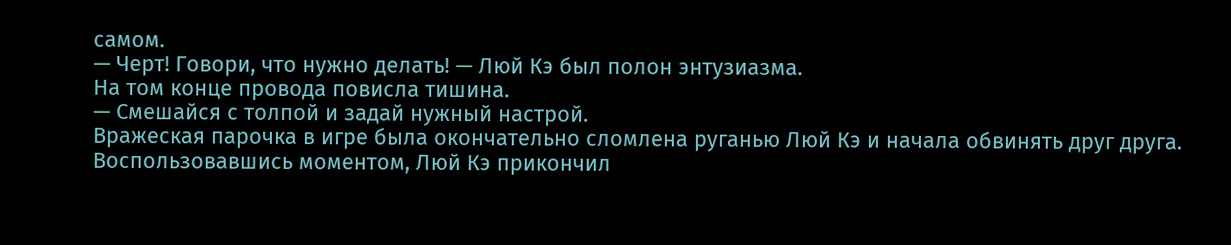самом.
— Черт! Говори, что нужно делать! — Люй Кэ был полон энтузиазма.
На том конце провода повисла тишина.
— Смешайся с толпой и задай нужный настрой.
Вражеская парочка в игре была окончательно сломлена руганью Люй Кэ и начала обвинять друг друга. Воспользовавшись моментом, Люй Кэ прикончил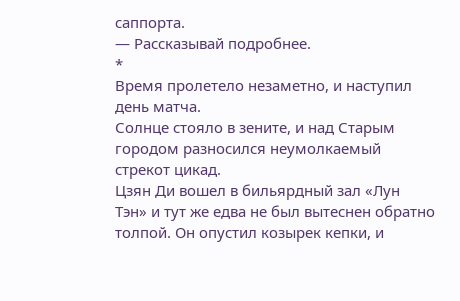саппорта.
— Рассказывай подробнее.
*
Время пролетело незаметно, и наступил день матча.
Солнце стояло в зените, и над Старым городом разносился неумолкаемый стрекот цикад.
Цзян Ди вошел в бильярдный зал «Лун Тэн» и тут же едва не был вытеснен обратно толпой. Он опустил козырек кепки, и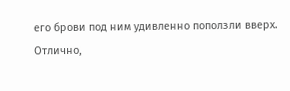его брови под ним удивленно поползли вверх.
Отлично,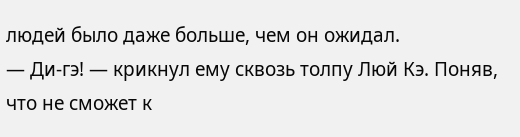людей было даже больше, чем он ожидал.
— Ди-гэ! — крикнул ему сквозь толпу Люй Кэ. Поняв, что не сможет к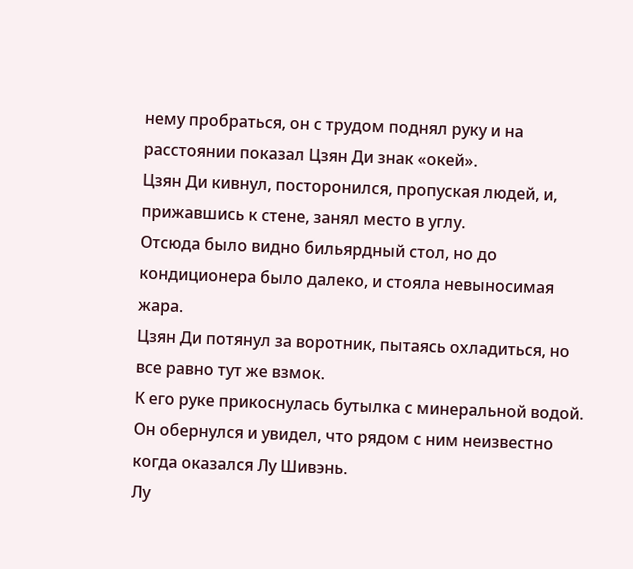нему пробраться, он с трудом поднял руку и на расстоянии показал Цзян Ди знак «окей».
Цзян Ди кивнул, посторонился, пропуская людей, и, прижавшись к стене, занял место в углу.
Отсюда было видно бильярдный стол, но до кондиционера было далеко, и стояла невыносимая жара.
Цзян Ди потянул за воротник, пытаясь охладиться, но все равно тут же взмок.
К его руке прикоснулась бутылка с минеральной водой. Он обернулся и увидел, что рядом с ним неизвестно когда оказался Лу Шивэнь.
Лу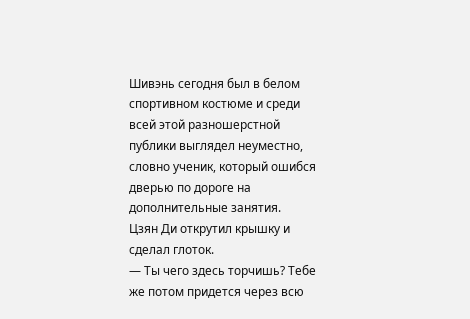Шивэнь сегодня был в белом спортивном костюме и среди всей этой разношерстной публики выглядел неуместно, словно ученик, который ошибся дверью по дороге на дополнительные занятия.
Цзян Ди открутил крышку и сделал глоток.
— Ты чего здесь торчишь? Тебе же потом придется через всю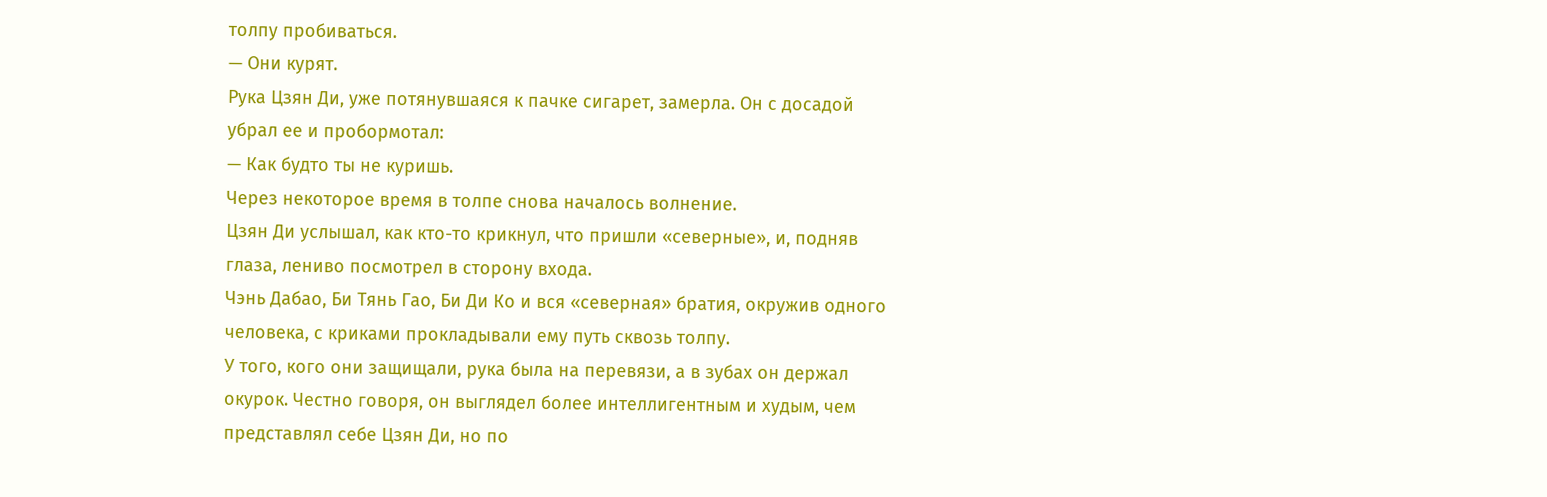толпу пробиваться.
— Они курят.
Рука Цзян Ди, уже потянувшаяся к пачке сигарет, замерла. Он с досадой убрал ее и пробормотал:
— Как будто ты не куришь.
Через некоторое время в толпе снова началось волнение.
Цзян Ди услышал, как кто-то крикнул, что пришли «северные», и, подняв глаза, лениво посмотрел в сторону входа.
Чэнь Дабао, Би Тянь Гао, Би Ди Ко и вся «северная» братия, окружив одного человека, с криками прокладывали ему путь сквозь толпу.
У того, кого они защищали, рука была на перевязи, а в зубах он держал окурок. Честно говоря, он выглядел более интеллигентным и худым, чем представлял себе Цзян Ди, но по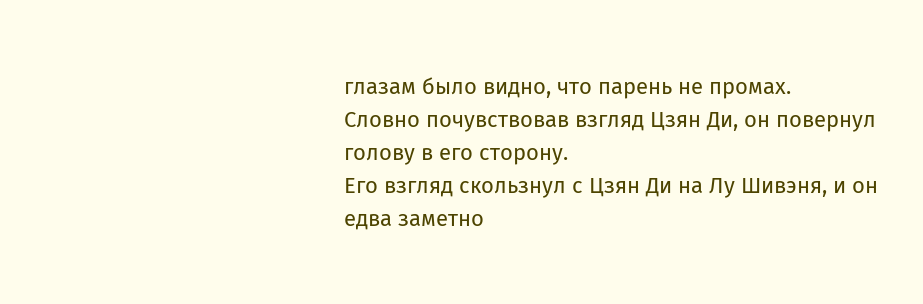глазам было видно, что парень не промах.
Словно почувствовав взгляд Цзян Ди, он повернул голову в его сторону.
Его взгляд скользнул с Цзян Ди на Лу Шивэня, и он едва заметно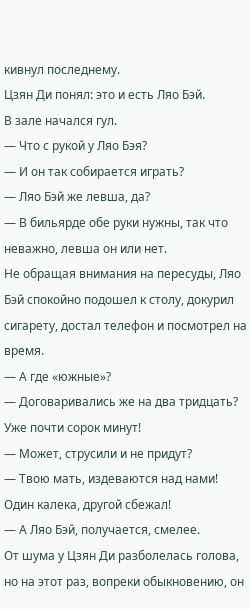кивнул последнему.
Цзян Ди понял: это и есть Ляо Бэй.
В зале начался гул.
— Что с рукой у Ляо Бэя?
— И он так собирается играть?
— Ляо Бэй же левша, да?
— В бильярде обе руки нужны, так что неважно, левша он или нет.
Не обращая внимания на пересуды, Ляо Бэй спокойно подошел к столу, докурил сигарету, достал телефон и посмотрел на время.
— А где «южные»?
— Договаривались же на два тридцать? Уже почти сорок минут!
— Может, струсили и не придут?
— Твою мать, издеваются над нами! Один калека, другой сбежал!
— А Ляо Бэй, получается, смелее.
От шума у Цзян Ди разболелась голова, но на этот раз, вопреки обыкновению, он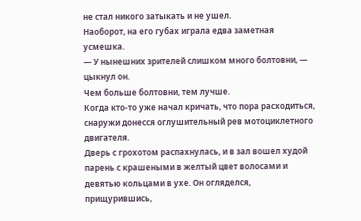не стал никого затыкать и не ушел.
Наоборот, на его губах играла едва заметная усмешка.
— У нынешних зрителей слишком много болтовни, — цыкнул он.
Чем больше болтовни, тем лучше.
Когда кто-то уже начал кричать, что пора расходиться, снаружи донесся оглушительный рев мотоциклетного двигателя.
Дверь с грохотом распахнулась, и в зал вошел худой парень с крашеными в желтый цвет волосами и девятью кольцами в ухе. Он огляделся, прищурившись,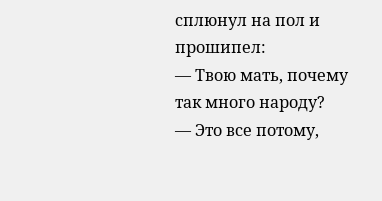сплюнул на пол и прошипел:
— Твою мать, почему так много народу?
— Это все потому,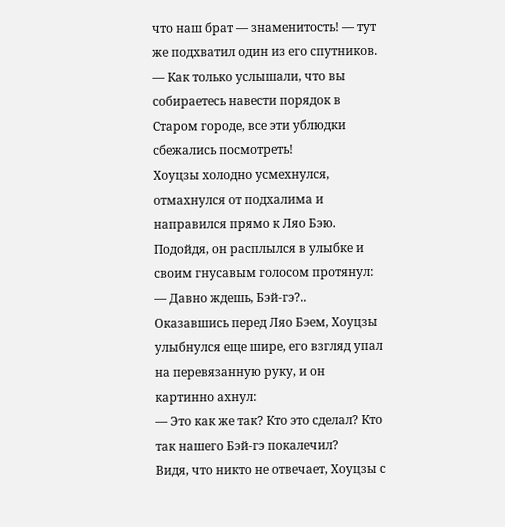что наш брат — знаменитость! — тут же подхватил один из его спутников. — Как только услышали, что вы собираетесь навести порядок в Старом городе, все эти ублюдки сбежались посмотреть!
Хоуцзы холодно усмехнулся, отмахнулся от подхалима и направился прямо к Ляо Бэю.
Подойдя, он расплылся в улыбке и своим гнусавым голосом протянул:
— Давно ждешь, Бэй-гэ?..
Оказавшись перед Ляо Бэем, Хоуцзы улыбнулся еще шире, его взгляд упал на перевязанную руку, и он картинно ахнул:
— Это как же так? Кто это сделал? Кто так нашего Бэй-гэ покалечил?
Видя, что никто не отвечает, Хоуцзы с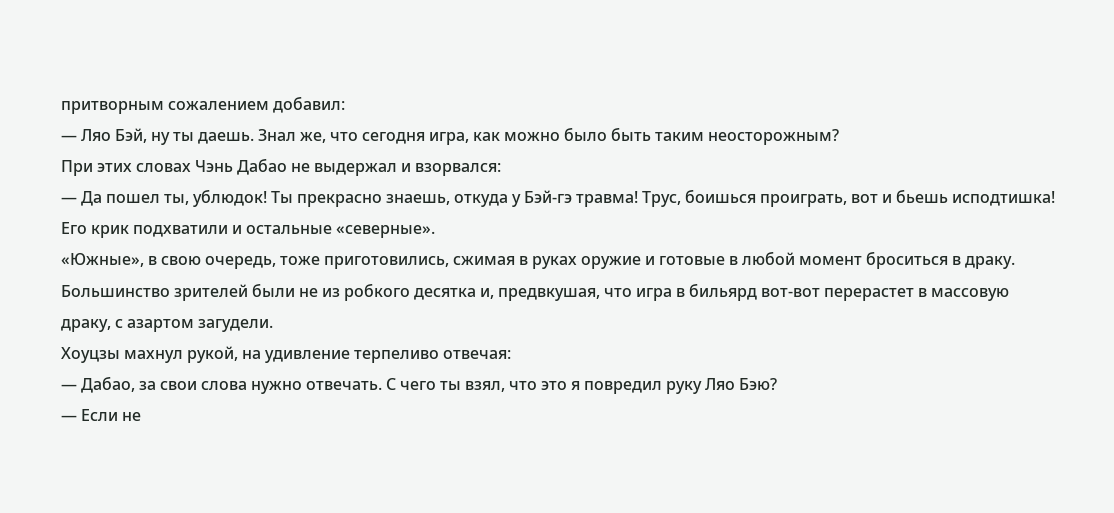притворным сожалением добавил:
— Ляо Бэй, ну ты даешь. Знал же, что сегодня игра, как можно было быть таким неосторожным?
При этих словах Чэнь Дабао не выдержал и взорвался:
— Да пошел ты, ублюдок! Ты прекрасно знаешь, откуда у Бэй-гэ травма! Трус, боишься проиграть, вот и бьешь исподтишка!
Его крик подхватили и остальные «северные».
«Южные», в свою очередь, тоже приготовились, сжимая в руках оружие и готовые в любой момент броситься в драку.
Большинство зрителей были не из робкого десятка и, предвкушая, что игра в бильярд вот-вот перерастет в массовую драку, с азартом загудели.
Хоуцзы махнул рукой, на удивление терпеливо отвечая:
— Дабао, за свои слова нужно отвечать. С чего ты взял, что это я повредил руку Ляо Бэю?
— Если не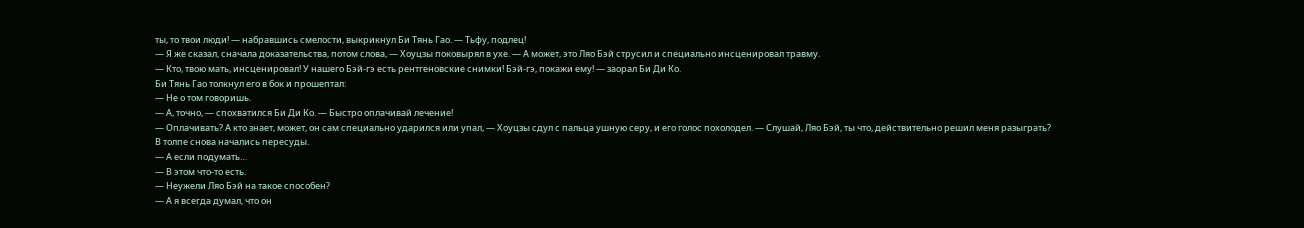ты, то твои люди! — набравшись смелости, выкрикнул Би Тянь Гао. — Тьфу, подлец!
— Я же сказал, сначала доказательства, потом слова, — Хоуцзы поковырял в ухе. — А может, это Ляо Бэй струсил и специально инсценировал травму.
— Кто, твою мать, инсценировал! У нашего Бэй-гэ есть рентгеновские снимки! Бэй-гэ, покажи ему! — заорал Би Ди Ко.
Би Тянь Гао толкнул его в бок и прошептал:
— Не о том говоришь.
— А, точно, — спохватился Би Ди Ко. — Быстро оплачивай лечение!
— Оплачивать? А кто знает, может, он сам специально ударился или упал, — Хоуцзы сдул с пальца ушную серу, и его голос похолодел. — Слушай, Ляо Бэй, ты что, действительно решил меня разыграть?
В толпе снова начались пересуды.
— А если подумать…
— В этом что-то есть.
— Неужели Ляо Бэй на такое способен?
— А я всегда думал, что он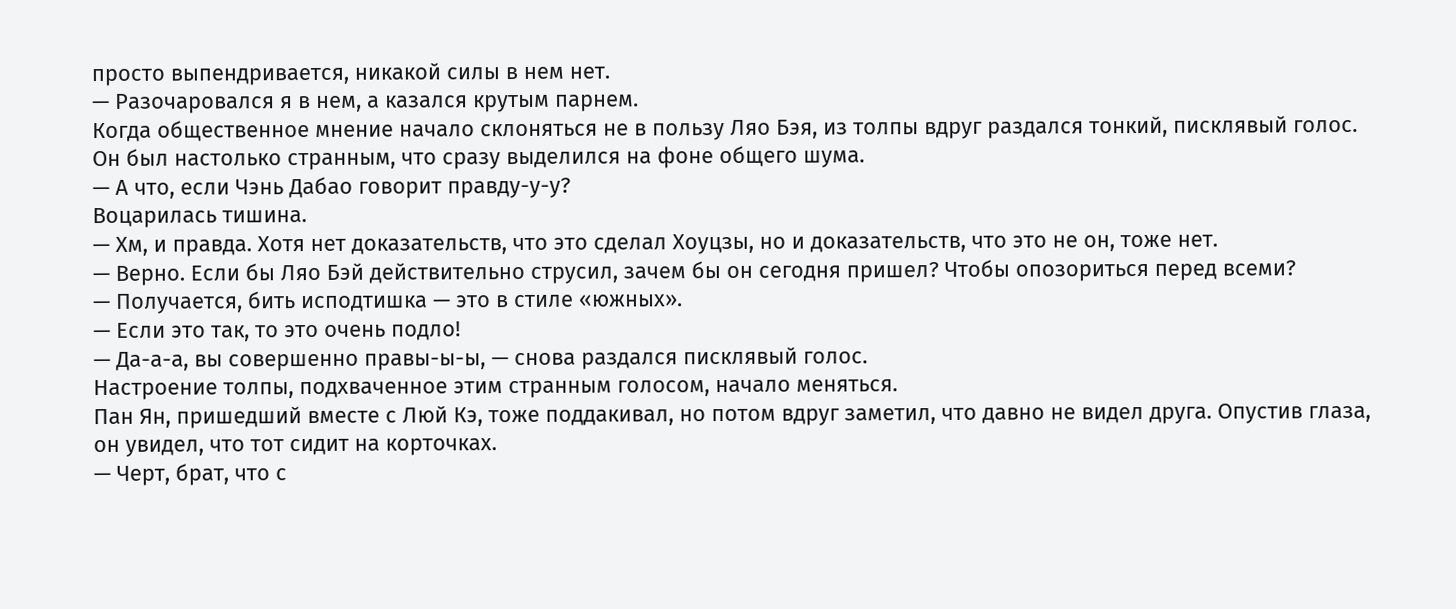просто выпендривается, никакой силы в нем нет.
— Разочаровался я в нем, а казался крутым парнем.
Когда общественное мнение начало склоняться не в пользу Ляо Бэя, из толпы вдруг раздался тонкий, писклявый голос.
Он был настолько странным, что сразу выделился на фоне общего шума.
— А что, если Чэнь Дабао говорит правду-у-у?
Воцарилась тишина.
— Хм, и правда. Хотя нет доказательств, что это сделал Хоуцзы, но и доказательств, что это не он, тоже нет.
— Верно. Если бы Ляо Бэй действительно струсил, зачем бы он сегодня пришел? Чтобы опозориться перед всеми?
— Получается, бить исподтишка — это в стиле «южных».
— Если это так, то это очень подло!
— Да-а-а, вы совершенно правы-ы-ы, — снова раздался писклявый голос.
Настроение толпы, подхваченное этим странным голосом, начало меняться.
Пан Ян, пришедший вместе с Люй Кэ, тоже поддакивал, но потом вдруг заметил, что давно не видел друга. Опустив глаза, он увидел, что тот сидит на корточках.
— Черт, брат, что с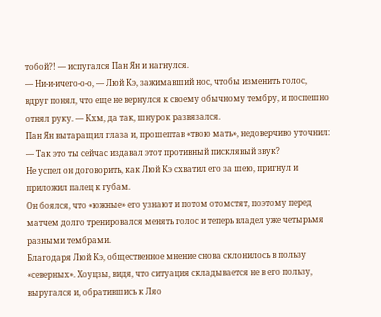тобой?! — испугался Пан Ян и нагнулся.
— Ни-и-ичего-о-о, — Люй Кэ, зажимавший нос, чтобы изменить голос, вдруг понял, что еще не вернулся к своему обычному тембру, и поспешно отнял руку. — Кхм, да так, шнурок развязался.
Пан Ян вытаращил глаза и, прошептав «твою мать», недоверчиво уточнил:
— Так это ты сейчас издавал этот противный писклявый звук?
Не успел он договорить, как Люй Кэ схватил его за шею, пригнул и приложил палец к губам.
Он боялся, что «южные» его узнают и потом отомстят, поэтому перед матчем долго тренировался менять голос и теперь владел уже четырьмя разными тембрами.
Благодаря Люй Кэ, общественное мнение снова склонилось в пользу «северных». Хоуцзы, видя, что ситуация складывается не в его пользу, выругался и, обратившись к Ляо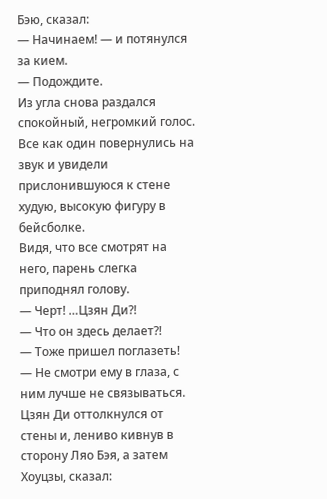Бэю, сказал:
— Начинаем! — и потянулся за кием.
— Подождите.
Из угла снова раздался спокойный, негромкий голос.
Все как один повернулись на звук и увидели прислонившуюся к стене худую, высокую фигуру в бейсболке.
Видя, что все смотрят на него, парень слегка приподнял голову.
— Черт! …Цзян Ди?!
— Что он здесь делает?!
— Тоже пришел поглазеть!
— Не смотри ему в глаза, с ним лучше не связываться.
Цзян Ди оттолкнулся от стены и, лениво кивнув в сторону Ляо Бэя, а затем Хоуцзы, сказал: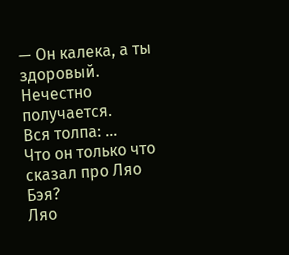— Он калека, а ты здоровый. Нечестно получается.
Вся толпа: …
Что он только что сказал про Ляо Бэя?
Ляо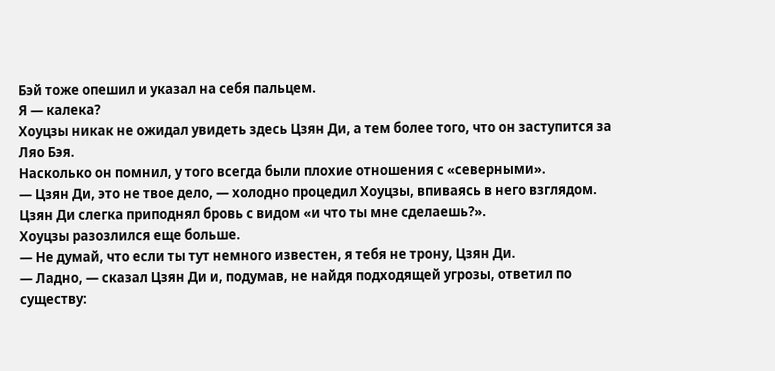Бэй тоже опешил и указал на себя пальцем.
Я — калека?
Хоуцзы никак не ожидал увидеть здесь Цзян Ди, а тем более того, что он заступится за Ляо Бэя.
Насколько он помнил, у того всегда были плохие отношения с «северными».
— Цзян Ди, это не твое дело, — холодно процедил Хоуцзы, впиваясь в него взглядом.
Цзян Ди слегка приподнял бровь с видом «и что ты мне сделаешь?».
Хоуцзы разозлился еще больше.
— Не думай, что если ты тут немного известен, я тебя не трону, Цзян Ди.
— Ладно, — сказал Цзян Ди и, подумав, не найдя подходящей угрозы, ответил по существу: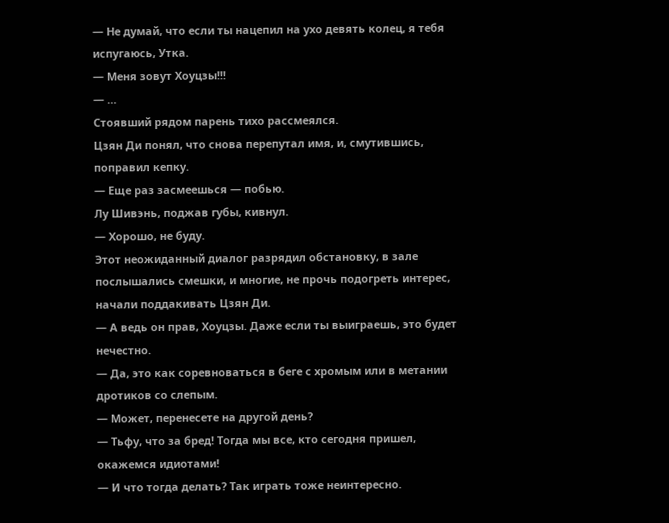— Не думай, что если ты нацепил на ухо девять колец, я тебя испугаюсь, Утка.
— Меня зовут Хоуцзы!!!
— …
Стоявший рядом парень тихо рассмеялся.
Цзян Ди понял, что снова перепутал имя, и, смутившись, поправил кепку.
— Еще раз засмеешься — побью.
Лу Шивэнь, поджав губы, кивнул.
— Хорошо, не буду.
Этот неожиданный диалог разрядил обстановку, в зале послышались смешки, и многие, не прочь подогреть интерес, начали поддакивать Цзян Ди.
— А ведь он прав, Хоуцзы. Даже если ты выиграешь, это будет нечестно.
— Да, это как соревноваться в беге с хромым или в метании дротиков со слепым.
— Может, перенесете на другой день?
— Тьфу, что за бред! Тогда мы все, кто сегодня пришел, окажемся идиотами!
— И что тогда делать? Так играть тоже неинтересно.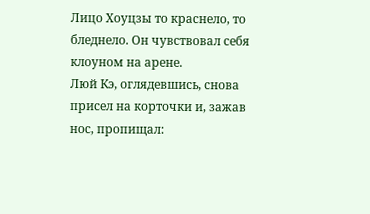Лицо Хоуцзы то краснело, то бледнело. Он чувствовал себя клоуном на арене.
Люй Кэ, оглядевшись, снова присел на корточки и, зажав нос, пропищал: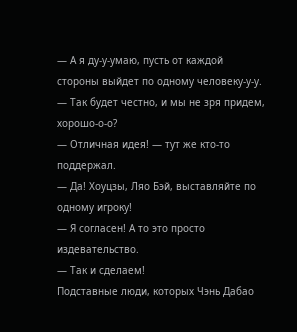— А я ду-у-умаю, пусть от каждой стороны выйдет по одному человеку-у-у.
— Так будет честно, и мы не зря придем, хорошо-о-о?
— Отличная идея! — тут же кто-то поддержал.
— Да! Хоуцзы, Ляо Бэй, выставляйте по одному игроку!
— Я согласен! А то это просто издевательство.
— Так и сделаем!
Подставные люди, которых Чэнь Дабао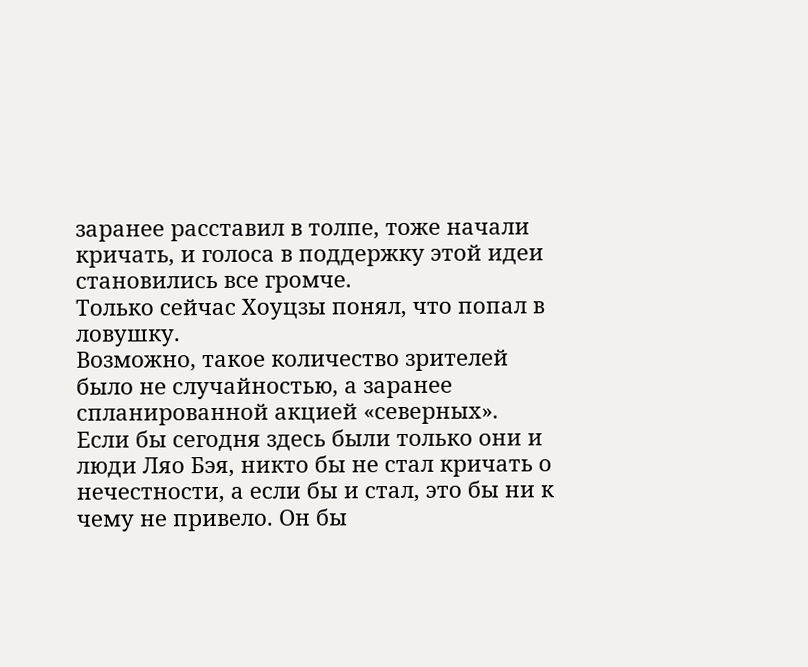заранее расставил в толпе, тоже начали кричать, и голоса в поддержку этой идеи становились все громче.
Только сейчас Хоуцзы понял, что попал в ловушку.
Возможно, такое количество зрителей было не случайностью, а заранее спланированной акцией «северных».
Если бы сегодня здесь были только они и люди Ляо Бэя, никто бы не стал кричать о нечестности, а если бы и стал, это бы ни к чему не привело. Он бы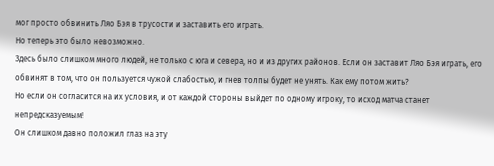мог просто обвинить Ляо Бэя в трусости и заставить его играть.
Но теперь это было невозможно.
Здесь было слишком много людей, не только с юга и севера, но и из других районов. Если он заставит Ляо Бэя играть, его обвинят в том, что он пользуется чужой слабостью, и гнев толпы будет не унять. Как ему потом жить?
Но если он согласится на их условия, и от каждой стороны выйдет по одному игроку, то исход матча станет непредсказуемым!
Он слишком давно положил глаз на эту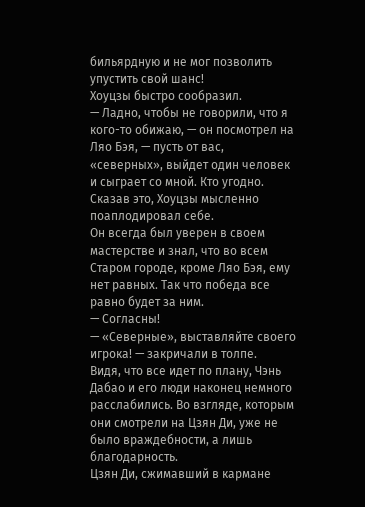бильярдную и не мог позволить упустить свой шанс!
Хоуцзы быстро сообразил.
— Ладно, чтобы не говорили, что я кого-то обижаю, — он посмотрел на Ляо Бэя, — пусть от вас, «северных», выйдет один человек и сыграет со мной. Кто угодно.
Сказав это, Хоуцзы мысленно поаплодировал себе.
Он всегда был уверен в своем мастерстве и знал, что во всем Старом городе, кроме Ляо Бэя, ему нет равных. Так что победа все равно будет за ним.
— Согласны!
— «Северные», выставляйте своего игрока! — закричали в толпе.
Видя, что все идет по плану, Чэнь Дабао и его люди наконец немного расслабились. Во взгляде, которым они смотрели на Цзян Ди, уже не было враждебности, а лишь благодарность.
Цзян Ди, сжимавший в кармане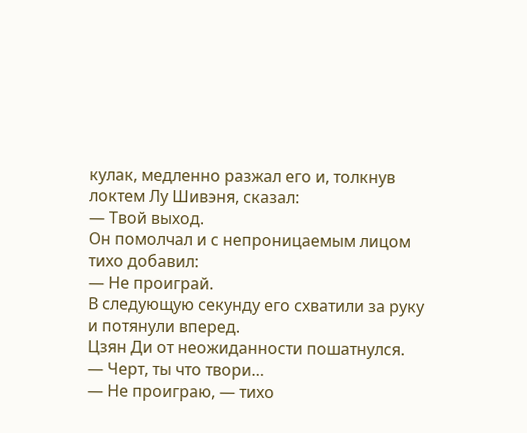кулак, медленно разжал его и, толкнув локтем Лу Шивэня, сказал:
— Твой выход.
Он помолчал и с непроницаемым лицом тихо добавил:
— Не проиграй.
В следующую секунду его схватили за руку и потянули вперед.
Цзян Ди от неожиданности пошатнулся.
— Черт, ты что твори…
— Не проиграю, — тихо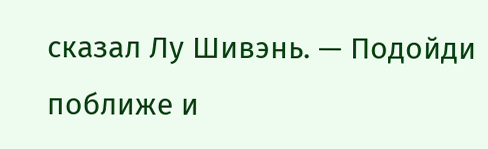сказал Лу Шивэнь. — Подойди поближе и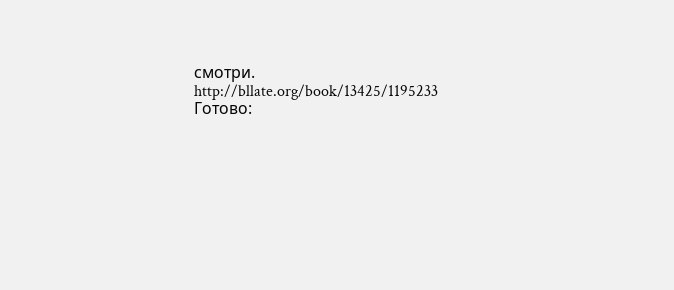смотри.
http://bllate.org/book/13425/1195233
Готово: